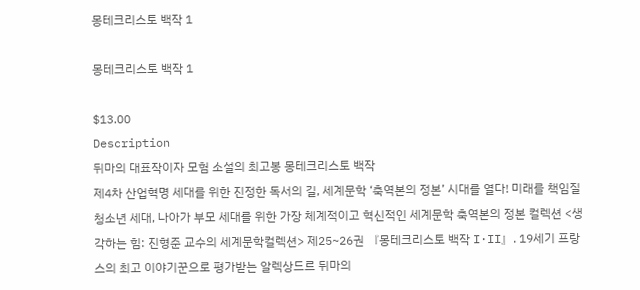몽테크리스토 백작 1

몽테크리스토 백작 1

$13.00
Description
뒤마의 대표작이자 모험 소설의 최고봉 몽테크리스토 백작
제4차 산업혁명 세대를 위한 진정한 독서의 길, 세계문학 ‘축역본의 정본’ 시대를 열다! 미래를 책임질 청소년 세대, 나아가 부모 세대를 위한 가장 체계적이고 혁신적인 세계문학 축역본의 정본 컬렉션 <생각하는 힘: 진형준 교수의 세계문학컬렉션> 제25~26권 『몽테크리스토 백작 I·II』. 19세기 프랑스의 최고 이야기꾼으로 평가받는 알렉상드르 뒤마의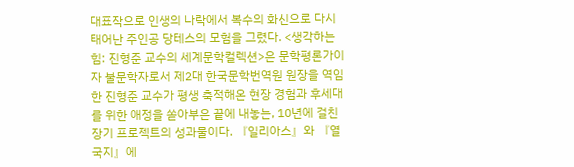대표작으로 인생의 나락에서 복수의 화신으로 다시 태어난 주인공 당테스의 모험을 그렸다. <생각하는 힘: 진형준 교수의 세계문학컬렉션>은 문학평론가이자 불문학자로서 제2대 한국문학번역원 원장을 역임한 진형준 교수가 평생 축적해온 현장 경험과 후세대를 위한 애정을 쏟아부은 끝에 내놓는, 10년에 걸친 장기 프로젝트의 성과물이다. 『일리아스』와 『열국지』에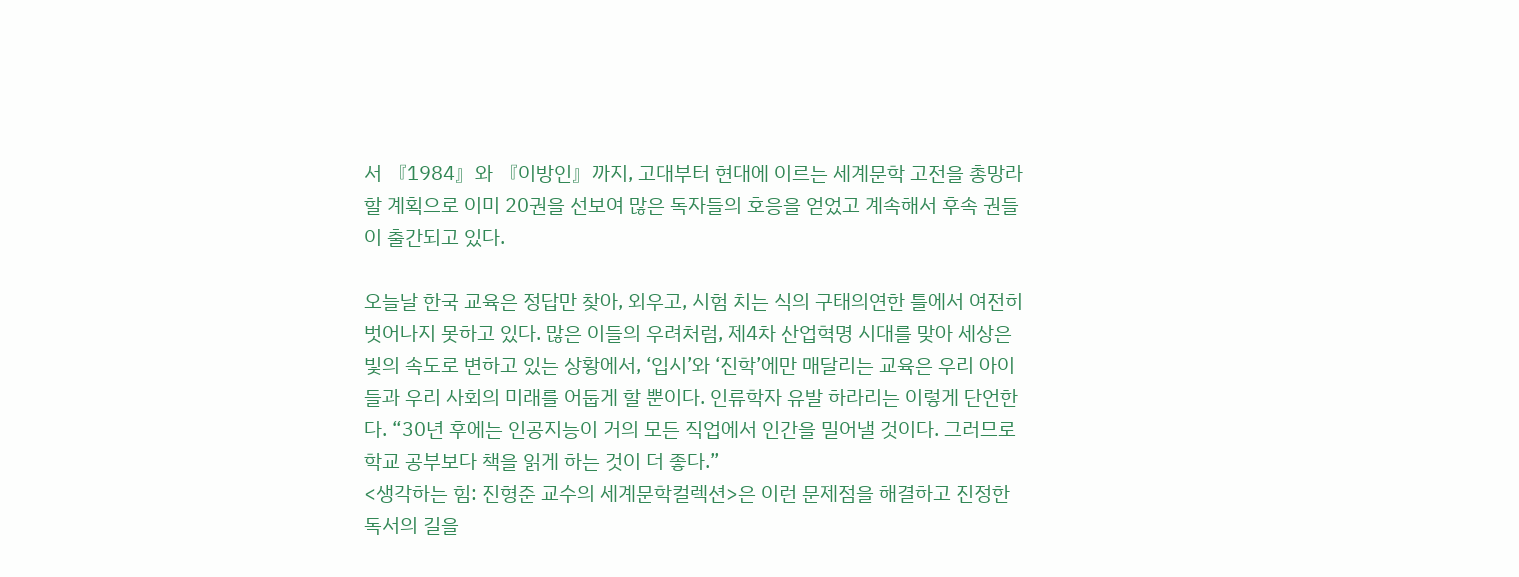서 『1984』와 『이방인』까지, 고대부터 현대에 이르는 세계문학 고전을 총망라할 계획으로 이미 20권을 선보여 많은 독자들의 호응을 얻었고 계속해서 후속 권들이 출간되고 있다.

오늘날 한국 교육은 정답만 찾아, 외우고, 시험 치는 식의 구태의연한 틀에서 여전히 벗어나지 못하고 있다. 많은 이들의 우려처럼, 제4차 산업혁명 시대를 맞아 세상은 빛의 속도로 변하고 있는 상황에서, ‘입시’와 ‘진학’에만 매달리는 교육은 우리 아이들과 우리 사회의 미래를 어둡게 할 뿐이다. 인류학자 유발 하라리는 이렇게 단언한다. “30년 후에는 인공지능이 거의 모든 직업에서 인간을 밀어낼 것이다. 그러므로 학교 공부보다 책을 읽게 하는 것이 더 좋다.”
<생각하는 힘: 진형준 교수의 세계문학컬렉션>은 이런 문제점을 해결하고 진정한 독서의 길을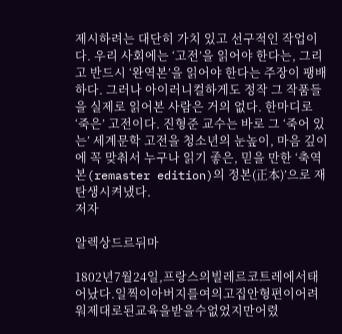제시하려는 대단히 가치 있고 선구적인 작업이다. 우리 사회에는 ‘고전’을 읽어야 한다는, 그리고 반드시 ‘완역본’을 읽어야 한다는 주장이 팽배하다. 그러나 아이러니컬하게도 정작 그 작품들을 실제로 읽어본 사람은 거의 없다. 한마디로 ‘죽은’ 고전이다. 진형준 교수는 바로 그 ‘죽어 있는’ 세계문학 고전을 청소년의 눈높이, 마음 깊이에 꼭 맞춰서 누구나 읽기 좋은, 믿을 만한 ‘축역본(remaster edition)의 정본(正本)’으로 재탄생시켜냈다.
저자

알렉상드르뒤마

1802년7월24일,프랑스의빌레르코트레에서태어났다.일찍이아버지를여의고집안형편이어려워제대로된교육을받을수없었지만어렸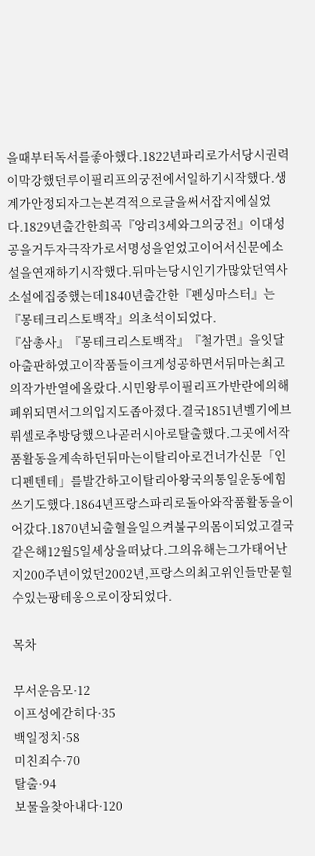을때부터독서를좋아했다.1822년파리로가서당시권력이막강했던루이필리프의궁전에서일하기시작했다.생계가안정되자그는본격적으로글을써서잡지에실었다.1829년출간한희곡『앙리3세와그의궁전』이대성공을거두자극작가로서명성을얻었고이어서신문에소설을연재하기시작했다.뒤마는당시인기가많았던역사소설에집중했는데1840년출간한『펜싱마스터』는『몽테크리스토백작』의초석이되었다.
『삼총사』『몽테크리스토백작』『철가면』을잇달아출판하였고이작품들이크게성공하면서뒤마는최고의작가반열에올랐다.시민왕루이필리프가반란에의해폐위되면서그의입지도좁아졌다.결국1851년벨기에브뤼셀로추방당했으나곧러시아로탈출했다.그곳에서작품활동을계속하던뒤마는이탈리아로건너가신문「인디펜텐테」를발간하고이탈리아왕국의통일운동에힘쓰기도했다.1864년프랑스파리로돌아와작품활동을이어갔다.1870년뇌출혈을일으켜불구의몸이되었고결국같은해12월5일세상을떠났다.그의유해는그가태어난지200주년이었던2002년,프랑스의최고위인들만묻힐수있는팡테옹으로이장되었다.

목차

무서운음모·12
이프성에갇히다·35
백일정치·58
미친죄수·70
탈출·94
보물을찾아내다·120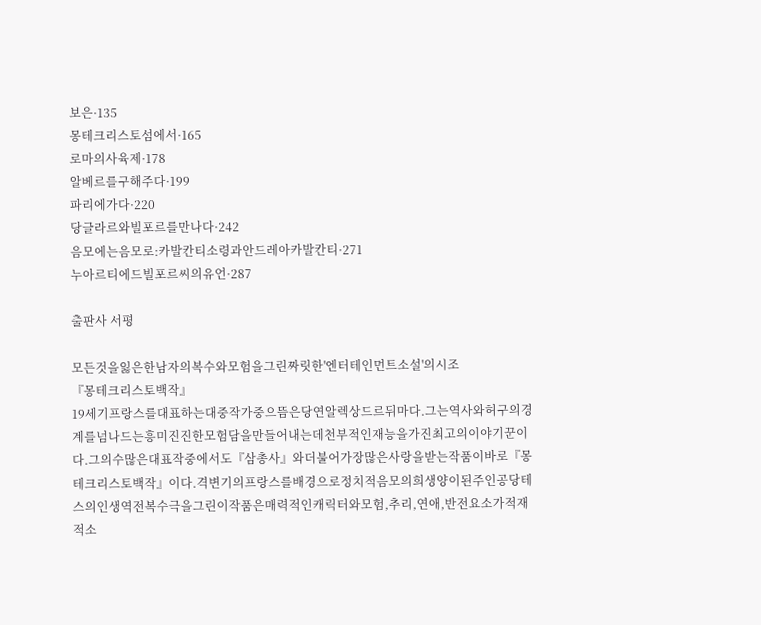보은·135
몽테크리스토섬에서·165
로마의사육제·178
알베르를구해주다·199
파리에가다·220
당글라르와빌포르를만나다·242
음모에는음모로:카발칸티소령과안드레아카발칸티·271
누아르티에드빌포르씨의유언·287

출판사 서평

모든것을잃은한남자의복수와모험을그린짜릿한'엔터테인먼트소설'의시조
『몽테크리스토백작』
19세기프랑스를대표하는대중작가중으뜸은당연알렉상드르뒤마다.그는역사와허구의경계를넘나드는흥미진진한모험담을만들어내는데천부적인재능을가진최고의이야기꾼이다.그의수많은대표작중에서도『삼총사』와더불어가장많은사랑을받는작품이바로『몽테크리스토백작』이다.격변기의프랑스를배경으로정치적음모의희생양이된주인공당테스의인생역전복수극을그린이작품은매력적인캐릭터와모험,추리,연애,반전요소가적재적소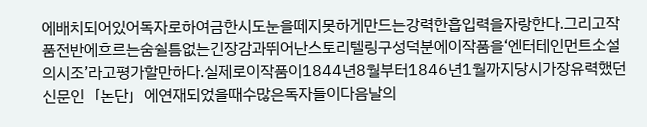에배치되어있어독자로하여금한시도눈을떼지못하게만드는강력한흡입력을자랑한다.그리고작품전반에흐르는숨쉴틈없는긴장감과뛰어난스토리텔링구성덕분에이작품을‘엔터테인먼트소설의시조’라고평가할만하다.실제로이작품이1844년8월부터1846년1월까지당시가장유력했던신문인「논단」에연재되었을때수많은독자들이다음날의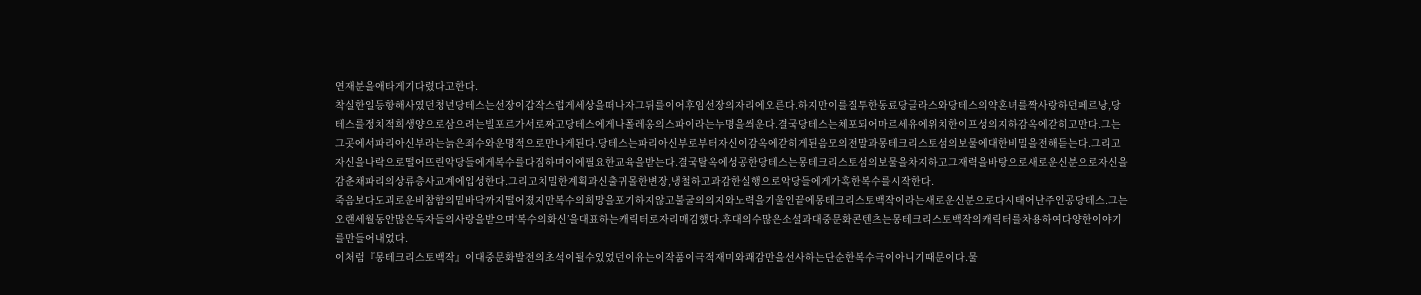연재분을애타게기다렸다고한다.
착실한일등항해사였던청년당테스는선장이갑작스럽게세상을떠나자그뒤를이어후임선장의자리에오른다.하지만이를질투한동료당글라스와당테스의약혼녀를짝사랑하던페르낭,당테스를정치적희생양으로삼으려는빌포르가서로짜고당테스에게나폴레옹의스파이라는누명을씌운다.결국당테스는체포되어마르세유에위치한이프성의지하감옥에갇히고만다.그는그곳에서파리아신부라는늙은죄수와운명적으로만나게된다.당테스는파리아신부로부터자신이감옥에갇히게된음모의전말과몽테크리스토섬의보물에대한비밀을전해듣는다.그리고자신을나락으로떨어뜨린악당들에게복수를다짐하며이에필요한교육을받는다.결국탈옥에성공한당테스는몽테크리스토섬의보물을차지하고그재력을바탕으로새로운신분으로자신을감춘채파리의상류층사교계에입성한다.그리고치밀한계획과신출귀몰한변장,냉철하고과감한실행으로악당들에게가혹한복수를시작한다.
죽음보다도괴로운비참함의밑바닥까지떨어졌지만복수의희망을포기하지않고불굴의의지와노력을기울인끝에몽테크리스토백작이라는새로운신분으로다시태어난주인공당테스.그는오랜세월동안많은독자들의사랑을받으며‘복수의화신’을대표하는캐릭터로자리매김했다.후대의수많은소설과대중문화콘텐츠는몽테크리스토백작의캐릭터를차용하여다양한이야기를만들어내었다.
이처럼『몽테크리스토백작』이대중문화발전의초석이될수있었던이유는이작품이극적재미와쾌감만을선사하는단순한복수극이아니기때문이다.물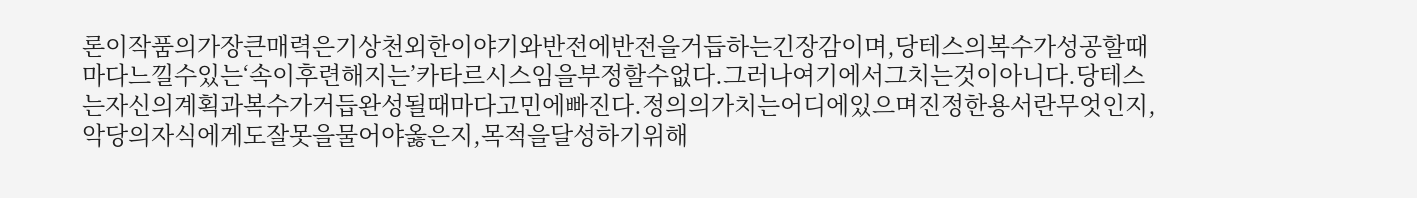론이작품의가장큰매력은기상천외한이야기와반전에반전을거듭하는긴장감이며,당테스의복수가성공할때마다느낄수있는‘속이후련해지는’카타르시스임을부정할수없다.그러나여기에서그치는것이아니다.당테스는자신의계획과복수가거듭완성될때마다고민에빠진다.정의의가치는어디에있으며진정한용서란무엇인지,악당의자식에게도잘못을물어야옳은지,목적을달성하기위해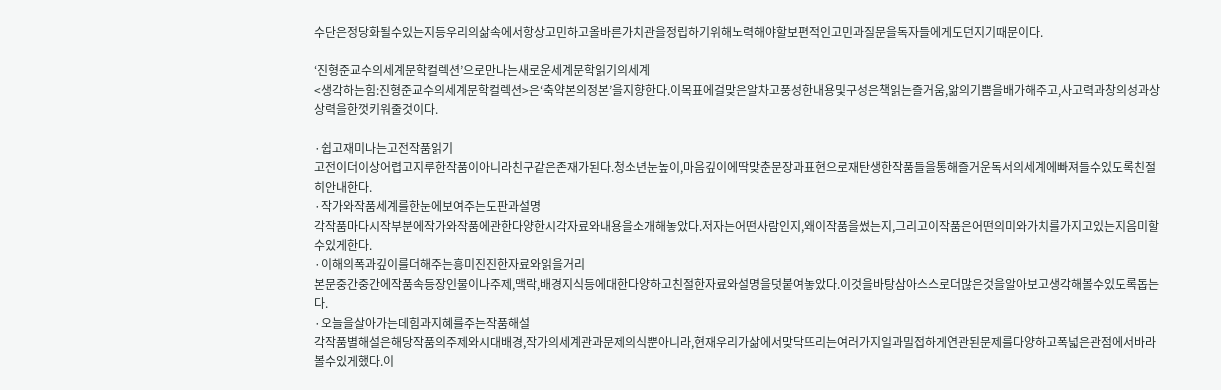수단은정당화될수있는지등우리의삶속에서항상고민하고올바른가치관을정립하기위해노력해야할보편적인고민과질문을독자들에게도던지기때문이다.

‘진형준교수의세계문학컬렉션’으로만나는새로운세계문학읽기의세계
<생각하는힘:진형준교수의세계문학컬렉션>은‘축약본의정본’을지향한다.이목표에걸맞은알차고풍성한내용및구성은책읽는즐거움,앎의기쁨을배가해주고,사고력과창의성과상상력을한껏키워줄것이다.

·쉽고재미나는고전작품읽기
고전이더이상어렵고지루한작품이아니라친구같은존재가된다.청소년눈높이,마음깊이에딱맞춘문장과표현으로재탄생한작품들을통해즐거운독서의세계에빠져들수있도록친절히안내한다.
·작가와작품세계를한눈에보여주는도판과설명
각작품마다시작부분에작가와작품에관한다양한시각자료와내용을소개해놓았다.저자는어떤사람인지,왜이작품을썼는지,그리고이작품은어떤의미와가치를가지고있는지음미할수있게한다.
·이해의폭과깊이를더해주는흥미진진한자료와읽을거리
본문중간중간에작품속등장인물이나주제,맥락,배경지식등에대한다양하고친절한자료와설명을덧붙여놓았다.이것을바탕삼아스스로더많은것을알아보고생각해볼수있도록돕는다.
·오늘을살아가는데힘과지혜를주는작품해설
각작품별해설은해당작품의주제와시대배경,작가의세계관과문제의식뿐아니라,현재우리가삶에서맞닥뜨리는여러가지일과밀접하게연관된문제를다양하고폭넓은관점에서바라볼수있게했다.이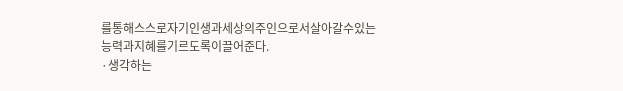를통해스스로자기인생과세상의주인으로서살아갈수있는능력과지혜를기르도록이끌어준다.
·생각하는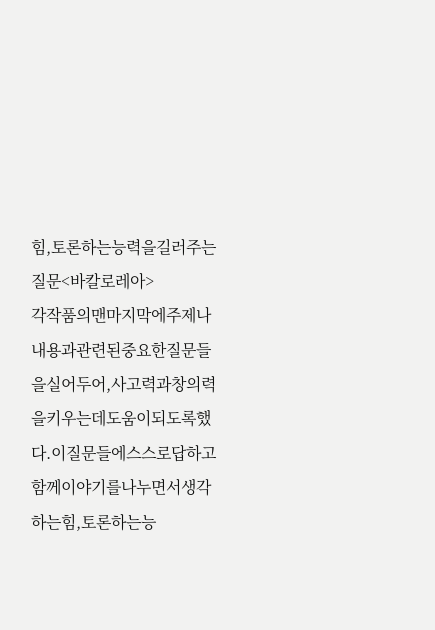힘,토론하는능력을길러주는질문<바칼로레아>
각작품의맨마지막에주제나내용과관련된중요한질문들을실어두어,사고력과창의력을키우는데도움이되도록했다.이질문들에스스로답하고함께이야기를나누면서생각하는힘,토론하는능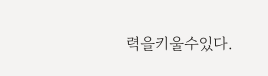력을키울수있다.